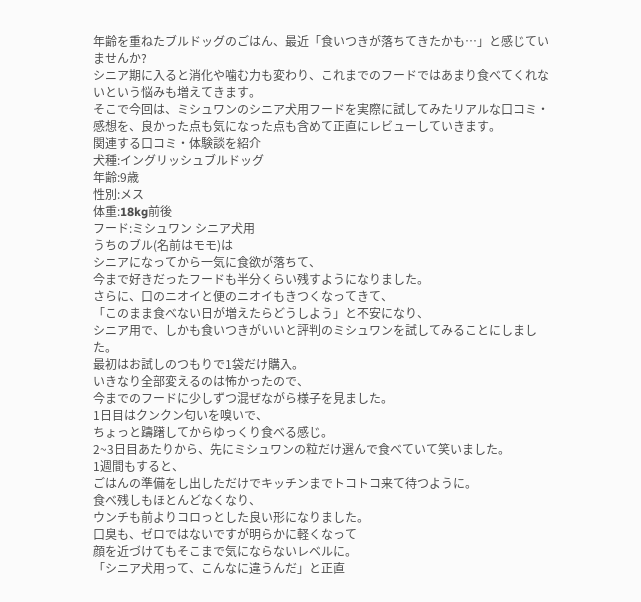年齢を重ねたブルドッグのごはん、最近「食いつきが落ちてきたかも…」と感じていませんか?
シニア期に入ると消化や噛む力も変わり、これまでのフードではあまり食べてくれないという悩みも増えてきます。
そこで今回は、ミシュワンのシニア犬用フードを実際に試してみたリアルな口コミ・感想を、良かった点も気になった点も含めて正直にレビューしていきます。
関連する口コミ・体験談を紹介
犬種:イングリッシュブルドッグ
年齢:9歳
性別:メス
体重:18kg前後
フード:ミシュワン シニア犬用
うちのブル(名前はモモ)は
シニアになってから一気に食欲が落ちて、
今まで好きだったフードも半分くらい残すようになりました。
さらに、口のニオイと便のニオイもきつくなってきて、
「このまま食べない日が増えたらどうしよう」と不安になり、
シニア用で、しかも食いつきがいいと評判のミシュワンを試してみることにしました。
最初はお試しのつもりで1袋だけ購入。
いきなり全部変えるのは怖かったので、
今までのフードに少しずつ混ぜながら様子を見ました。
1日目はクンクン匂いを嗅いで、
ちょっと躊躇してからゆっくり食べる感じ。
2~3日目あたりから、先にミシュワンの粒だけ選んで食べていて笑いました。
1週間もすると、
ごはんの準備をし出しただけでキッチンまでトコトコ来て待つように。
食べ残しもほとんどなくなり、
ウンチも前よりコロっとした良い形になりました。
口臭も、ゼロではないですが明らかに軽くなって
顔を近づけてもそこまで気にならないレベルに。
「シニア犬用って、こんなに違うんだ」と正直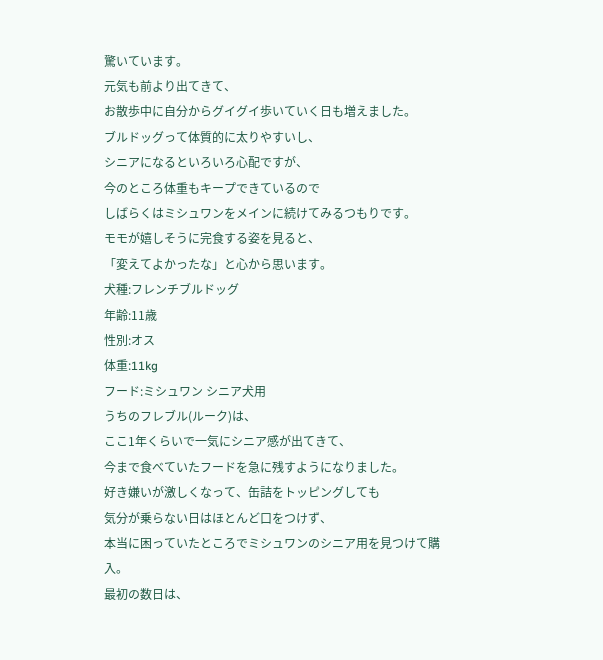驚いています。
元気も前より出てきて、
お散歩中に自分からグイグイ歩いていく日も増えました。
ブルドッグって体質的に太りやすいし、
シニアになるといろいろ心配ですが、
今のところ体重もキープできているので
しばらくはミシュワンをメインに続けてみるつもりです。
モモが嬉しそうに完食する姿を見ると、
「変えてよかったな」と心から思います。
犬種:フレンチブルドッグ
年齢:11歳
性別:オス
体重:11kg
フード:ミシュワン シニア犬用
うちのフレブル(ルーク)は、
ここ1年くらいで一気にシニア感が出てきて、
今まで食べていたフードを急に残すようになりました。
好き嫌いが激しくなって、缶詰をトッピングしても
気分が乗らない日はほとんど口をつけず、
本当に困っていたところでミシュワンのシニア用を見つけて購入。
最初の数日は、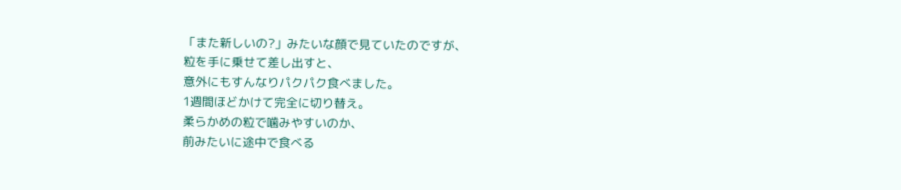「また新しいの?」みたいな顔で見ていたのですが、
粒を手に乗せて差し出すと、
意外にもすんなりパクパク食べました。
1週間ほどかけて完全に切り替え。
柔らかめの粒で噛みやすいのか、
前みたいに途中で食べる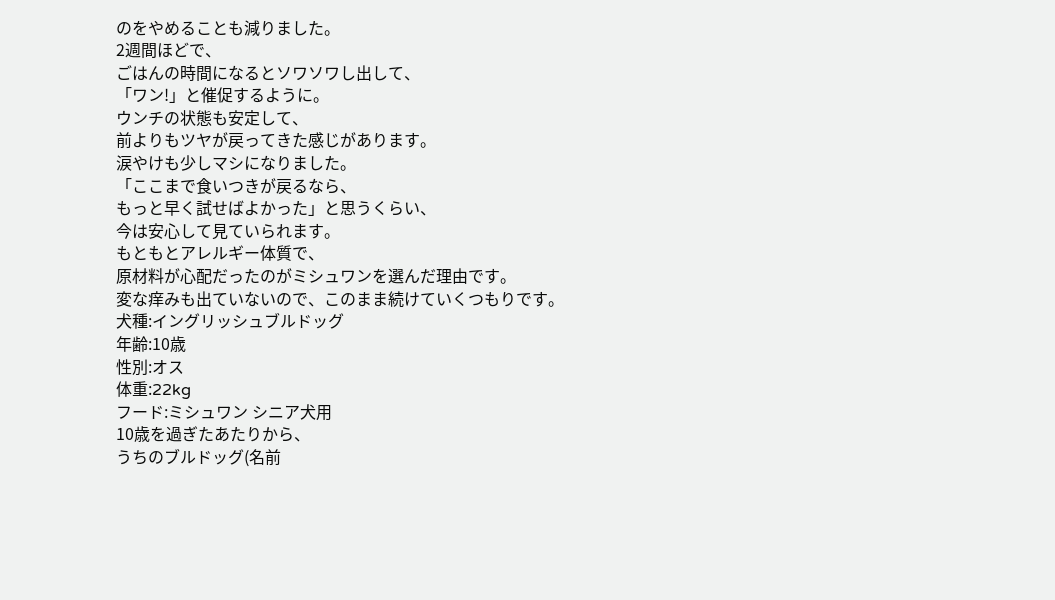のをやめることも減りました。
2週間ほどで、
ごはんの時間になるとソワソワし出して、
「ワン!」と催促するように。
ウンチの状態も安定して、
前よりもツヤが戻ってきた感じがあります。
涙やけも少しマシになりました。
「ここまで食いつきが戻るなら、
もっと早く試せばよかった」と思うくらい、
今は安心して見ていられます。
もともとアレルギー体質で、
原材料が心配だったのがミシュワンを選んだ理由です。
変な痒みも出ていないので、このまま続けていくつもりです。
犬種:イングリッシュブルドッグ
年齢:10歳
性別:オス
体重:22kg
フード:ミシュワン シニア犬用
10歳を過ぎたあたりから、
うちのブルドッグ(名前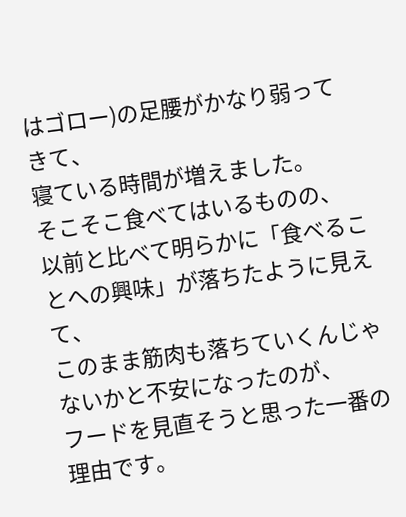はゴロー)の足腰がかなり弱ってきて、
寝ている時間が増えました。
そこそこ食べてはいるものの、
以前と比べて明らかに「食べることへの興味」が落ちたように見えて、
このまま筋肉も落ちていくんじゃないかと不安になったのが、
フードを見直そうと思った一番の理由です。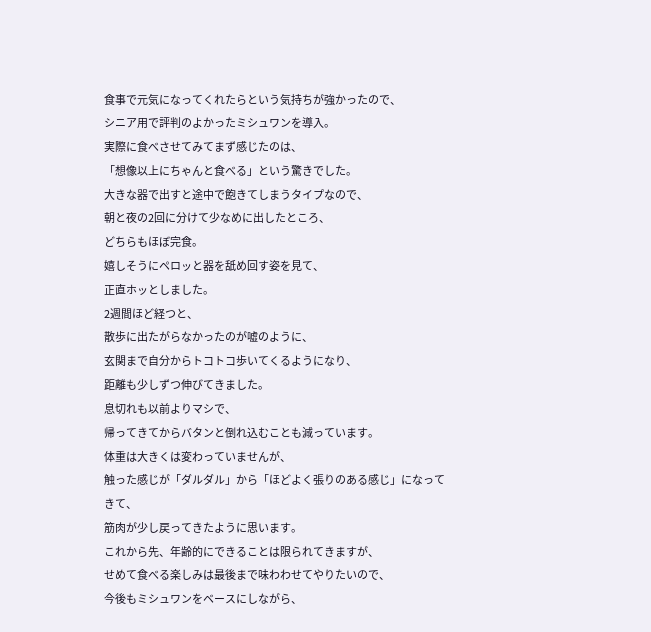食事で元気になってくれたらという気持ちが強かったので、
シニア用で評判のよかったミシュワンを導入。
実際に食べさせてみてまず感じたのは、
「想像以上にちゃんと食べる」という驚きでした。
大きな器で出すと途中で飽きてしまうタイプなので、
朝と夜の2回に分けて少なめに出したところ、
どちらもほぼ完食。
嬉しそうにペロッと器を舐め回す姿を見て、
正直ホッとしました。
2週間ほど経つと、
散歩に出たがらなかったのが嘘のように、
玄関まで自分からトコトコ歩いてくるようになり、
距離も少しずつ伸びてきました。
息切れも以前よりマシで、
帰ってきてからバタンと倒れ込むことも減っています。
体重は大きくは変わっていませんが、
触った感じが「ダルダル」から「ほどよく張りのある感じ」になってきて、
筋肉が少し戻ってきたように思います。
これから先、年齢的にできることは限られてきますが、
せめて食べる楽しみは最後まで味わわせてやりたいので、
今後もミシュワンをベースにしながら、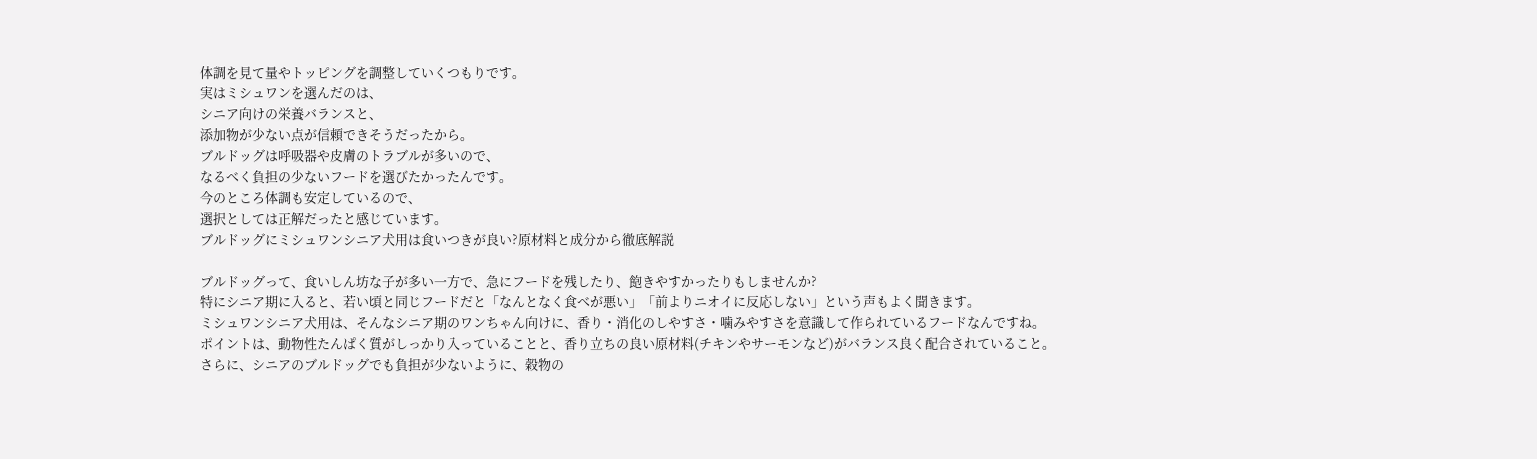体調を見て量やトッピングを調整していくつもりです。
実はミシュワンを選んだのは、
シニア向けの栄養バランスと、
添加物が少ない点が信頼できそうだったから。
ブルドッグは呼吸器や皮膚のトラブルが多いので、
なるべく負担の少ないフードを選びたかったんです。
今のところ体調も安定しているので、
選択としては正解だったと感じています。
ブルドッグにミシュワンシニア犬用は食いつきが良い?原材料と成分から徹底解説

ブルドッグって、食いしん坊な子が多い一方で、急にフードを残したり、飽きやすかったりもしませんか?
特にシニア期に入ると、若い頃と同じフードだと「なんとなく食べが悪い」「前よりニオイに反応しない」という声もよく聞きます。
ミシュワンシニア犬用は、そんなシニア期のワンちゃん向けに、香り・消化のしやすさ・噛みやすさを意識して作られているフードなんですね。
ポイントは、動物性たんぱく質がしっかり入っていることと、香り立ちの良い原材料(チキンやサーモンなど)がバランス良く配合されていること。
さらに、シニアのブルドッグでも負担が少ないように、穀物の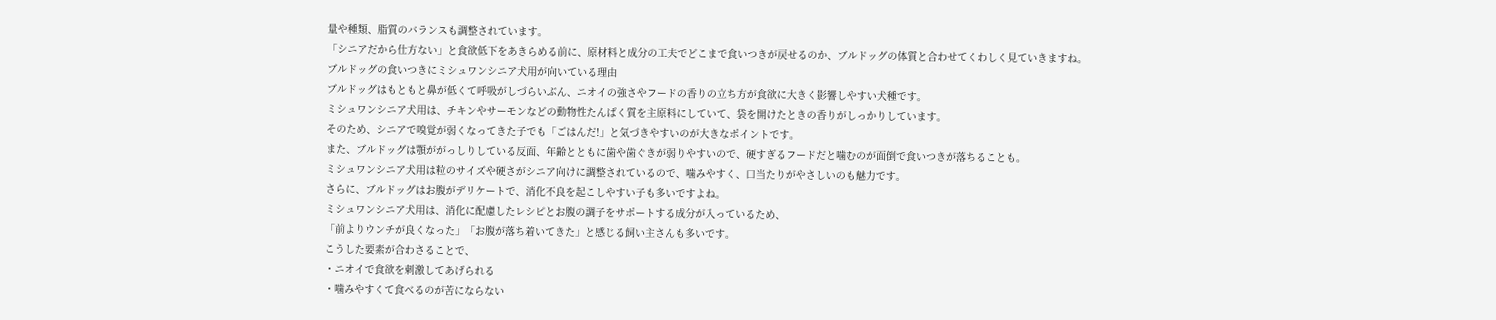量や種類、脂質のバランスも調整されています。
「シニアだから仕方ない」と食欲低下をあきらめる前に、原材料と成分の工夫でどこまで食いつきが戻せるのか、ブルドッグの体質と合わせてくわしく見ていきますね。
ブルドッグの食いつきにミシュワンシニア犬用が向いている理由
ブルドッグはもともと鼻が低くて呼吸がしづらいぶん、ニオイの強さやフードの香りの立ち方が食欲に大きく影響しやすい犬種です。
ミシュワンシニア犬用は、チキンやサーモンなどの動物性たんぱく質を主原料にしていて、袋を開けたときの香りがしっかりしています。
そのため、シニアで嗅覚が弱くなってきた子でも「ごはんだ!」と気づきやすいのが大きなポイントです。
また、ブルドッグは顎ががっしりしている反面、年齢とともに歯や歯ぐきが弱りやすいので、硬すぎるフードだと噛むのが面倒で食いつきが落ちることも。
ミシュワンシニア犬用は粒のサイズや硬さがシニア向けに調整されているので、噛みやすく、口当たりがやさしいのも魅力です。
さらに、ブルドッグはお腹がデリケートで、消化不良を起こしやすい子も多いですよね。
ミシュワンシニア犬用は、消化に配慮したレシピとお腹の調子をサポートする成分が入っているため、
「前よりウンチが良くなった」「お腹が落ち着いてきた」と感じる飼い主さんも多いです。
こうした要素が合わさることで、
・ニオイで食欲を刺激してあげられる
・噛みやすくて食べるのが苦にならない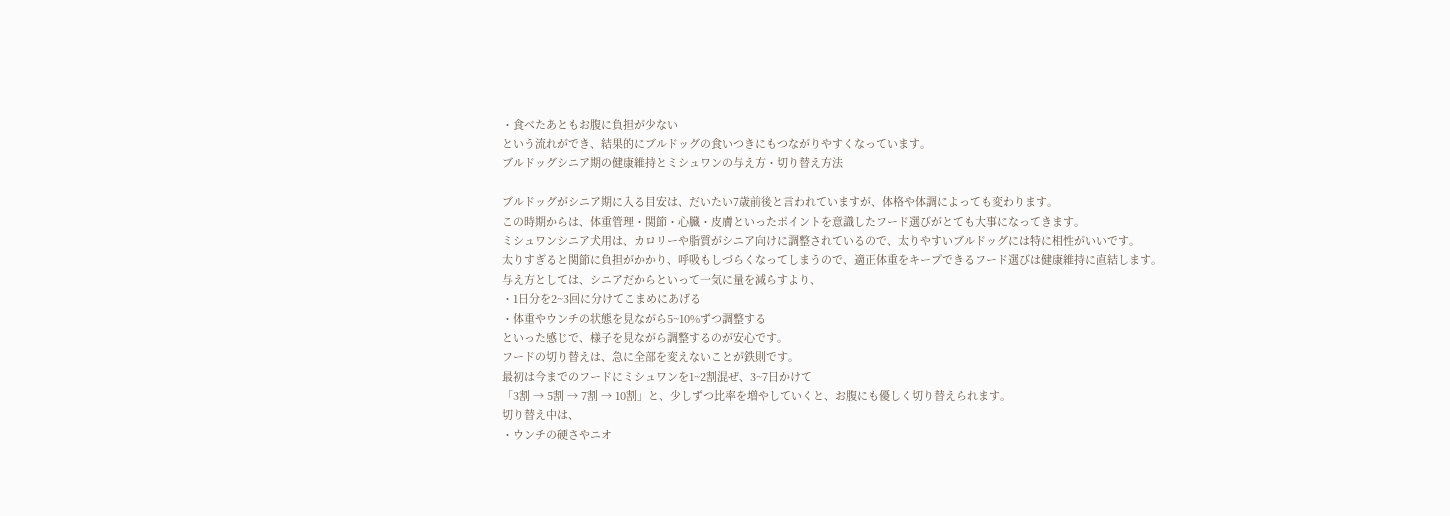・食べたあともお腹に負担が少ない
という流れができ、結果的にブルドッグの食いつきにもつながりやすくなっています。
ブルドッグシニア期の健康維持とミシュワンの与え方・切り替え方法

ブルドッグがシニア期に入る目安は、だいたい7歳前後と言われていますが、体格や体調によっても変わります。
この時期からは、体重管理・関節・心臓・皮膚といったポイントを意識したフード選びがとても大事になってきます。
ミシュワンシニア犬用は、カロリーや脂質がシニア向けに調整されているので、太りやすいブルドッグには特に相性がいいです。
太りすぎると関節に負担がかかり、呼吸もしづらくなってしまうので、適正体重をキープできるフード選びは健康維持に直結します。
与え方としては、シニアだからといって一気に量を減らすより、
・1日分を2~3回に分けてこまめにあげる
・体重やウンチの状態を見ながら5~10%ずつ調整する
といった感じで、様子を見ながら調整するのが安心です。
フードの切り替えは、急に全部を変えないことが鉄則です。
最初は今までのフードにミシュワンを1~2割混ぜ、3~7日かけて
「3割 → 5割 → 7割 → 10割」と、少しずつ比率を増やしていくと、お腹にも優しく切り替えられます。
切り替え中は、
・ウンチの硬さやニオ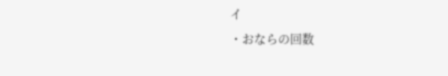イ
・おならの回数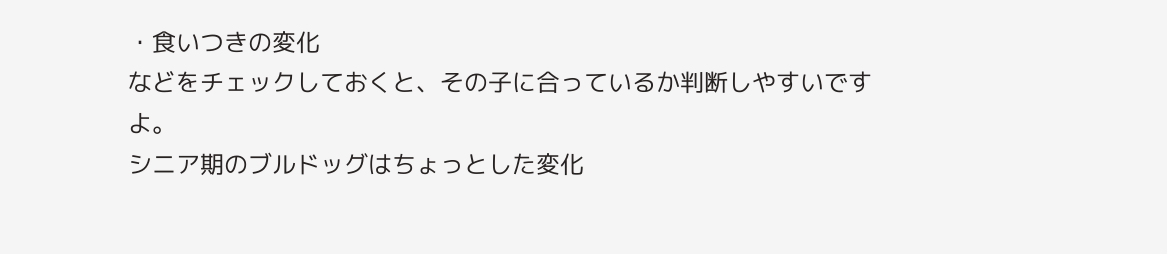・食いつきの変化
などをチェックしておくと、その子に合っているか判断しやすいですよ。
シニア期のブルドッグはちょっとした変化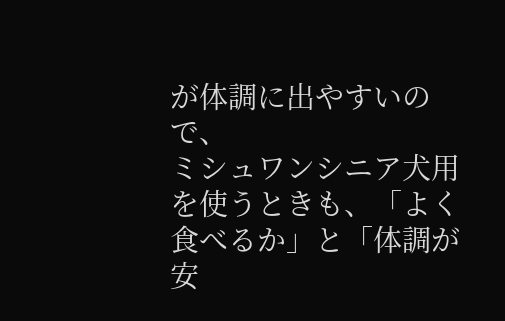が体調に出やすいので、
ミシュワンシニア犬用を使うときも、「よく食べるか」と「体調が安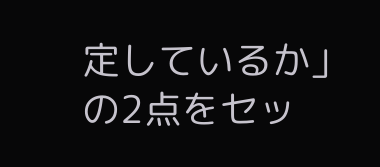定しているか」の2点をセッ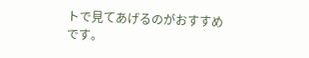トで見てあげるのがおすすめです。